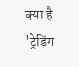क्या है 'ट्रेडिंग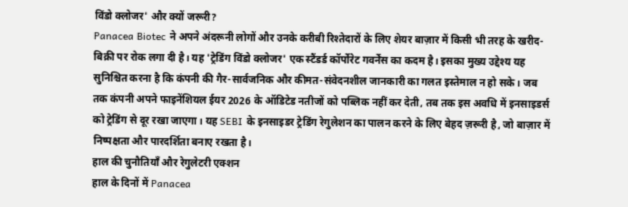विंडो क्लोजर' और क्यों जरूरी?
Panacea Biotec ने अपने अंदरूनी लोगों और उनके करीबी रिश्तेदारों के लिए शेयर बाज़ार में किसी भी तरह के खरीद-बिक्री पर रोक लगा दी है। यह 'ट्रेडिंग विंडो क्लोजर' एक स्टैंडर्ड कॉर्पोरेट गवर्नेंस का कदम है। इसका मुख्य उद्देश्य यह सुनिश्चित करना है कि कंपनी की गैर-सार्वजनिक और कीमत-संवेदनशील जानकारी का गलत इस्तेमाल न हो सके। जब तक कंपनी अपने फाइनेंशियल ईयर 2026 के ऑडिटेड नतीजों को पब्लिक नहीं कर देती, तब तक इस अवधि में इनसाइडर्स को ट्रेडिंग से दूर रखा जाएगा। यह SEBI के इनसाइडर ट्रेडिंग रेगुलेशन का पालन करने के लिए बेहद ज़रूरी है, जो बाज़ार में निष्पक्षता और पारदर्शिता बनाए रखता है।
हाल की चुनौतियाँ और रेगुलेटरी एक्शन
हाल के दिनों में Panacea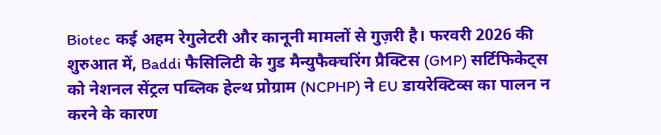Biotec कई अहम रेगुलेटरी और कानूनी मामलों से गुज़री है। फरवरी 2026 की शुरुआत में, Baddi फैसिलिटी के गुड मैन्युफैक्चरिंग प्रैक्टिस (GMP) सर्टिफिकेट्स को नेशनल सेंट्रल पब्लिक हेल्थ प्रोग्राम (NCPHP) ने EU डायरेक्टिव्स का पालन न करने के कारण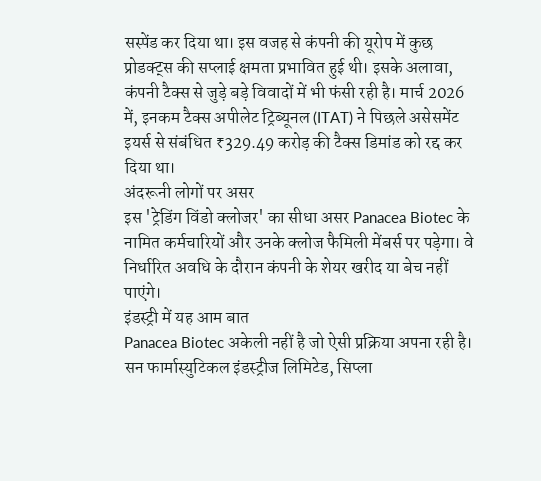सस्पेंड कर दिया था। इस वजह से कंपनी की यूरोप में कुछ प्रोडक्ट्स की सप्लाई क्षमता प्रभावित हुई थी। इसके अलावा, कंपनी टैक्स से जुड़े बड़े विवादों में भी फंसी रही है। मार्च 2026 में, इनकम टैक्स अपीलेट ट्रिब्यूनल (ITAT) ने पिछले असेसमेंट इयर्स से संबंधित ₹329.49 करोड़ की टैक्स डिमांड को रद्द कर दिया था।
अंदरूनी लोगों पर असर
इस 'ट्रेडिंग विंडो क्लोजर' का सीधा असर Panacea Biotec के नामित कर्मचारियों और उनके क्लोज फैमिली मेंबर्स पर पड़ेगा। वे निर्धारित अवधि के दौरान कंपनी के शेयर खरीद या बेच नहीं पाएंगे।
इंडस्ट्री में यह आम बात
Panacea Biotec अकेली नहीं है जो ऐसी प्रक्रिया अपना रही है। सन फार्मास्युटिकल इंडस्ट्रीज लिमिटेड, सिप्ला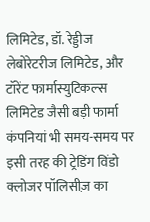लिमिटेड, डॉ. रेड्डीज लेबोरेटरीज लिमिटेड, और टॉरेंट फार्मास्युटिकल्स लिमिटेड जैसी बड़ी फार्मा कंपनियां भी समय-समय पर इसी तरह की ट्रेडिंग विंडो क्लोजर पॉलिसीज़ का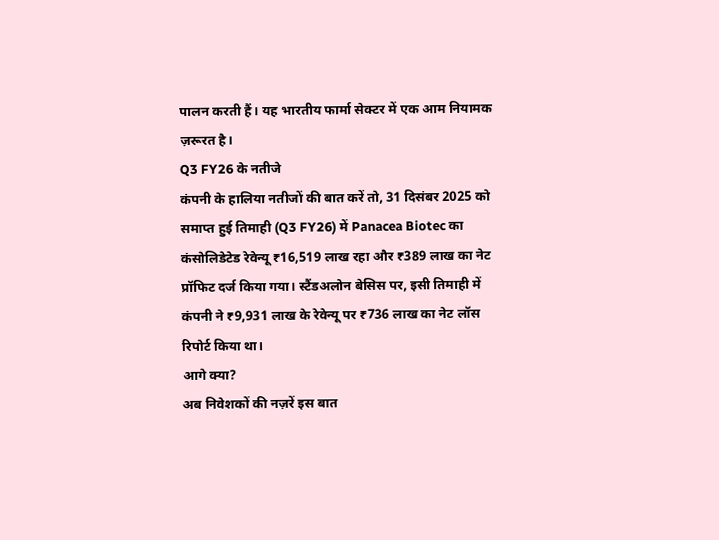पालन करती हैं। यह भारतीय फार्मा सेक्टर में एक आम नियामक ज़रूरत है।
Q3 FY26 के नतीजे
कंपनी के हालिया नतीजों की बात करें तो, 31 दिसंबर 2025 को समाप्त हुई तिमाही (Q3 FY26) में Panacea Biotec का कंसोलिडेटेड रेवेन्यू ₹16,519 लाख रहा और ₹389 लाख का नेट प्रॉफिट दर्ज किया गया। स्टैंडअलोन बेसिस पर, इसी तिमाही में कंपनी ने ₹9,931 लाख के रेवेन्यू पर ₹736 लाख का नेट लॉस रिपोर्ट किया था।
आगे क्या?
अब निवेशकों की नज़रें इस बात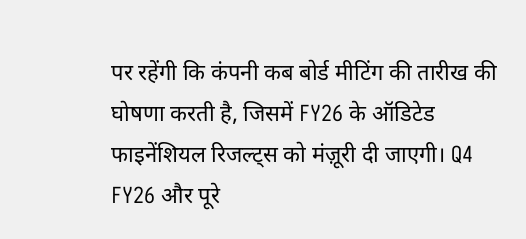पर रहेंगी कि कंपनी कब बोर्ड मीटिंग की तारीख की घोषणा करती है, जिसमें FY26 के ऑडिटेड फाइनेंशियल रिजल्ट्स को मंज़ूरी दी जाएगी। Q4 FY26 और पूरे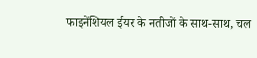फाइनेंशियल ईयर के नतीजों के साथ-साथ, चल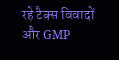रहे टैक्स विवादों और GMP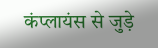कंप्लायंस से जुड़े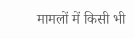मामलों में किसी भी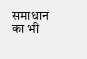समाधान का भी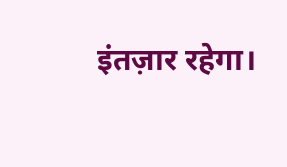इंतज़ार रहेगा।